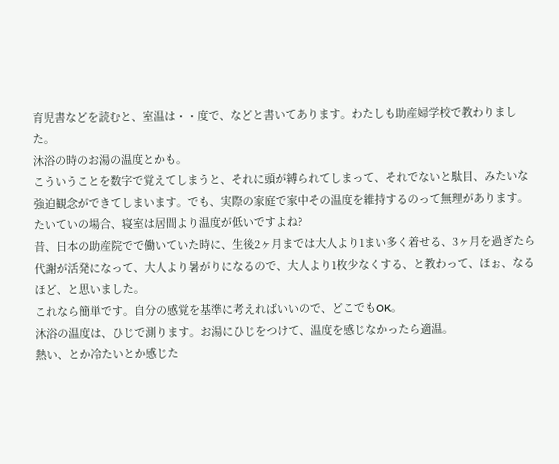育児書などを読むと、室温は・・度で、などと書いてあります。わたしも助産婦学校で教わりました。
沐浴の時のお湯の温度とかも。
こういうことを数字で覚えてしまうと、それに頭が縛られてしまって、それでないと駄目、みたいな強迫観念ができてしまいます。でも、実際の家庭で家中その温度を維持するのって無理があります。
たいていの場合、寝室は居間より温度が低いですよね?
昔、日本の助産院でで働いていた時に、生後2ヶ月までは大人より1まい多く着せる、3ヶ月を過ぎたら代謝が活発になって、大人より暑がりになるので、大人より1枚少なくする、と教わって、ほぉ、なるほど、と思いました。
これなら簡単です。自分の感覚を基準に考えればいいので、どこでもOK。
沐浴の温度は、ひじで測ります。お湯にひじをつけて、温度を感じなかったら適温。
熱い、とか冷たいとか感じた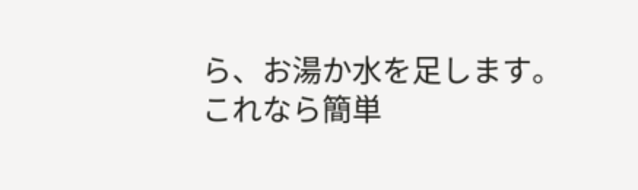ら、お湯か水を足します。
これなら簡単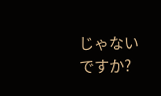じゃないですか?